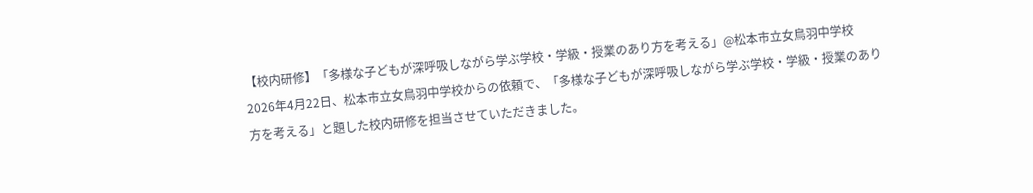【校内研修】「多様な子どもが深呼吸しながら学ぶ学校・学級・授業のあり方を考える」@松本市立女鳥羽中学校
2026年4月22日、松本市立女鳥羽中学校からの依頼で、「多様な子どもが深呼吸しながら学ぶ学校・学級・授業のあり方を考える」と題した校内研修を担当させていただきました。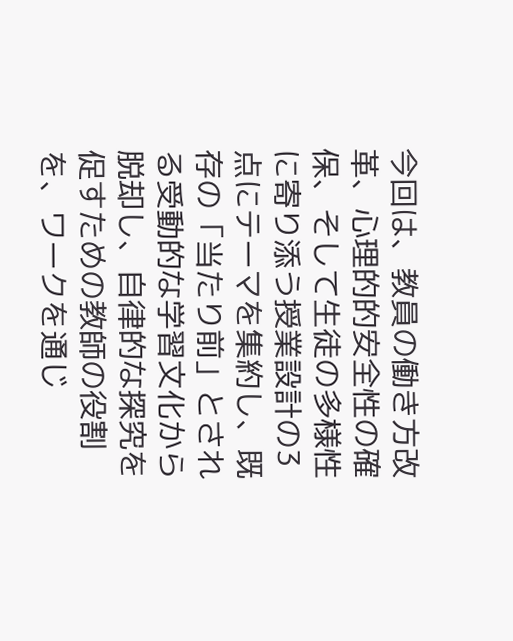今回は、教員の働き方改革、心理的的安全性の確保、そして生徒の多様性に寄り添う授業設計の3点にテーマを集約し、既存の「当たり前」とされる受動的な学習文化から脱却し、自律的な探究を促すための教師の役割を、ワークを通じ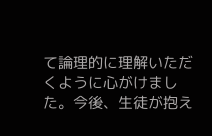て論理的に理解いただくように心がけました。今後、生徒が抱え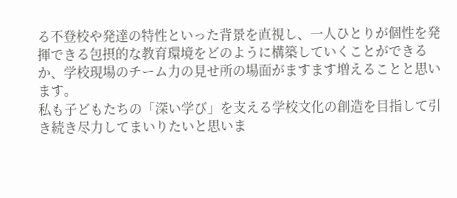る不登校や発達の特性といった背景を直視し、一人ひとりが個性を発揮できる包摂的な教育環境をどのように構築していくことができるか、学校現場のチーム力の見せ所の場面がますます増えることと思います。
私も子どもたちの「深い学び」を支える学校文化の創造を目指して引き続き尽力してまいりたいと思いま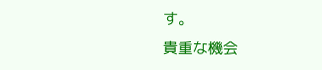す。
貴重な機会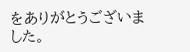をありがとうございました。